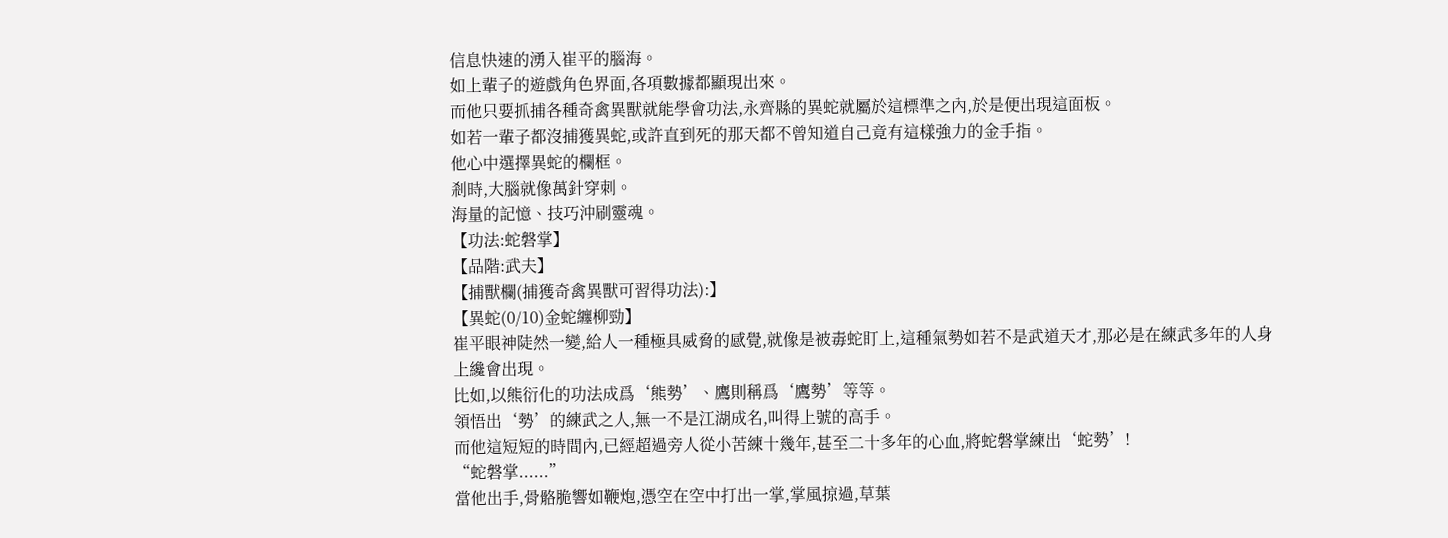信息快速的湧入崔平的腦海。
如上輩子的遊戲角色界面,各項數據都顯現出來。
而他只要抓捕各種奇禽異獸就能學會功法,永齊縣的異蛇就屬於這標準之內,於是便出現這面板。
如若一輩子都沒捕獲異蛇,或許直到死的那天都不曾知道自己竟有這樣強力的金手指。
他心中選擇異蛇的欄框。
剎時,大腦就像萬針穿刺。
海量的記憶、技巧沖刷靈魂。
【功法:蛇磐掌】
【品階:武夫】
【捕獸欄(捕獲奇禽異獸可習得功法):】
【異蛇(0/10)金蛇纏柳勁】
崔平眼神陡然一變,給人一種極具威脅的感覺,就像是被毒蛇盯上,這種氣勢如若不是武道天才,那必是在練武多年的人身上纔會出現。
比如,以熊衍化的功法成爲‘熊勢’、鷹則稱爲‘鷹勢’等等。
領悟出‘勢’的練武之人,無一不是江湖成名,叫得上號的高手。
而他這短短的時間內,已經超過旁人從小苦練十幾年,甚至二十多年的心血,將蛇磐掌練出‘蛇勢’!
“蛇磐掌......”
當他出手,骨骼脆響如鞭炮,憑空在空中打出一掌,掌風掠過,草葉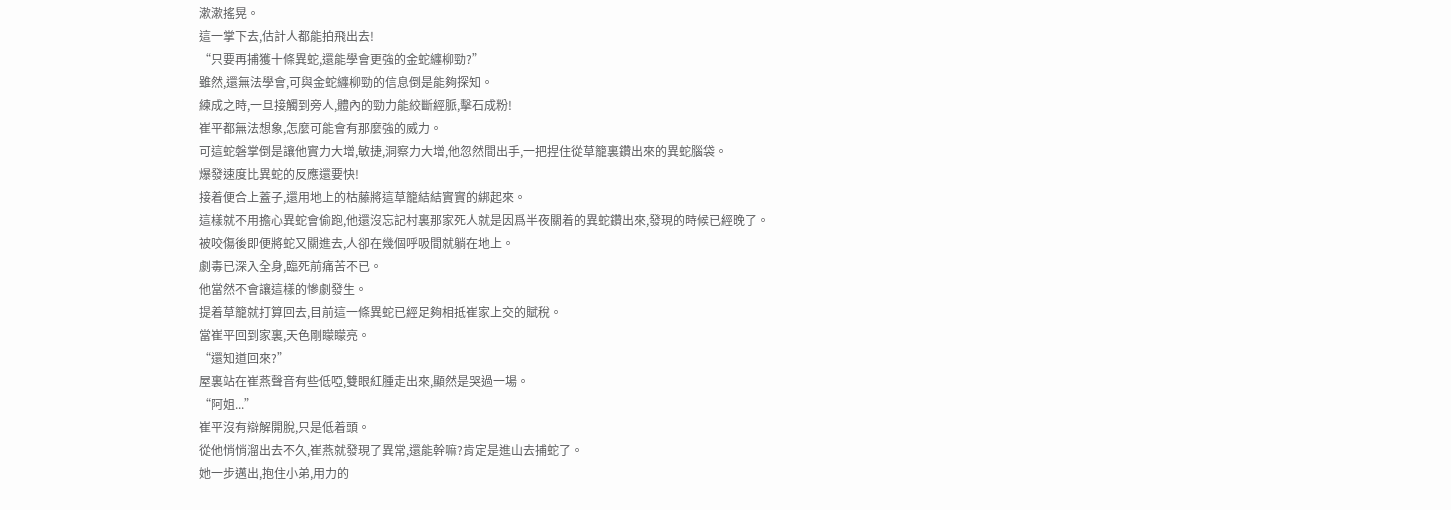漱漱搖晃。
這一掌下去,估計人都能拍飛出去!
“只要再捕獲十條異蛇,還能學會更強的金蛇纏柳勁?”
雖然,還無法學會,可與金蛇纏柳勁的信息倒是能夠探知。
練成之時,一旦接觸到旁人,體內的勁力能絞斷經脈,擊石成粉!
崔平都無法想象,怎麼可能會有那麼強的威力。
可這蛇磐掌倒是讓他實力大增,敏捷,洞察力大增,他忽然間出手,一把捏住從草籠裏鑽出來的異蛇腦袋。
爆發速度比異蛇的反應還要快!
接着便合上蓋子,還用地上的枯藤將這草籠結結實實的綁起來。
這樣就不用擔心異蛇會偷跑,他還沒忘記村裏那家死人就是因爲半夜關着的異蛇鑽出來,發現的時候已經晚了。
被咬傷後即便將蛇又關進去,人卻在幾個呼吸間就躺在地上。
劇毒已深入全身,臨死前痛苦不已。
他當然不會讓這樣的慘劇發生。
提着草籠就打算回去,目前這一條異蛇已經足夠相抵崔家上交的賦稅。
當崔平回到家裏,天色剛矇矇亮。
“還知道回來?”
屋裏站在崔燕聲音有些低啞,雙眼紅腫走出來,顯然是哭過一場。
“阿姐...”
崔平沒有辯解開脫,只是低着頭。
從他悄悄溜出去不久,崔燕就發現了異常,還能幹嘛?肯定是進山去捕蛇了。
她一步邁出,抱住小弟,用力的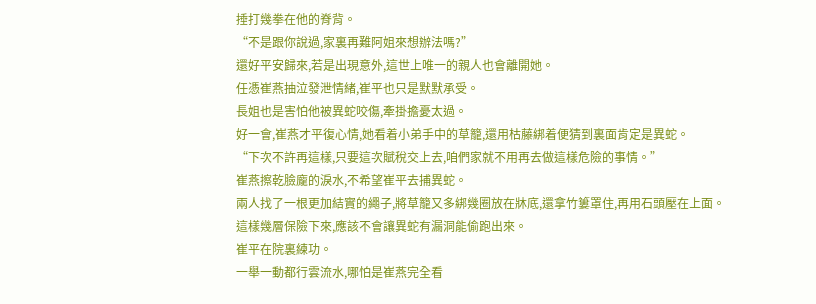捶打幾拳在他的脊背。
“不是跟你說過,家裏再難阿姐來想辦法嗎?”
還好平安歸來,若是出現意外,這世上唯一的親人也會離開她。
任憑崔燕抽泣發泄情緒,崔平也只是默默承受。
長姐也是害怕他被異蛇咬傷,牽掛擔憂太過。
好一會,崔燕才平復心情,她看着小弟手中的草籠,還用枯藤綁着便猜到裏面肯定是異蛇。
“下次不許再這樣,只要這次賦稅交上去,咱們家就不用再去做這樣危險的事情。”
崔燕擦乾臉龐的淚水,不希望崔平去捕異蛇。
兩人找了一根更加結實的繩子,將草籠又多綁幾圈放在牀底,還拿竹簍罩住,再用石頭壓在上面。
這樣幾層保險下來,應該不會讓異蛇有漏洞能偷跑出來。
崔平在院裏練功。
一舉一動都行雲流水,哪怕是崔燕完全看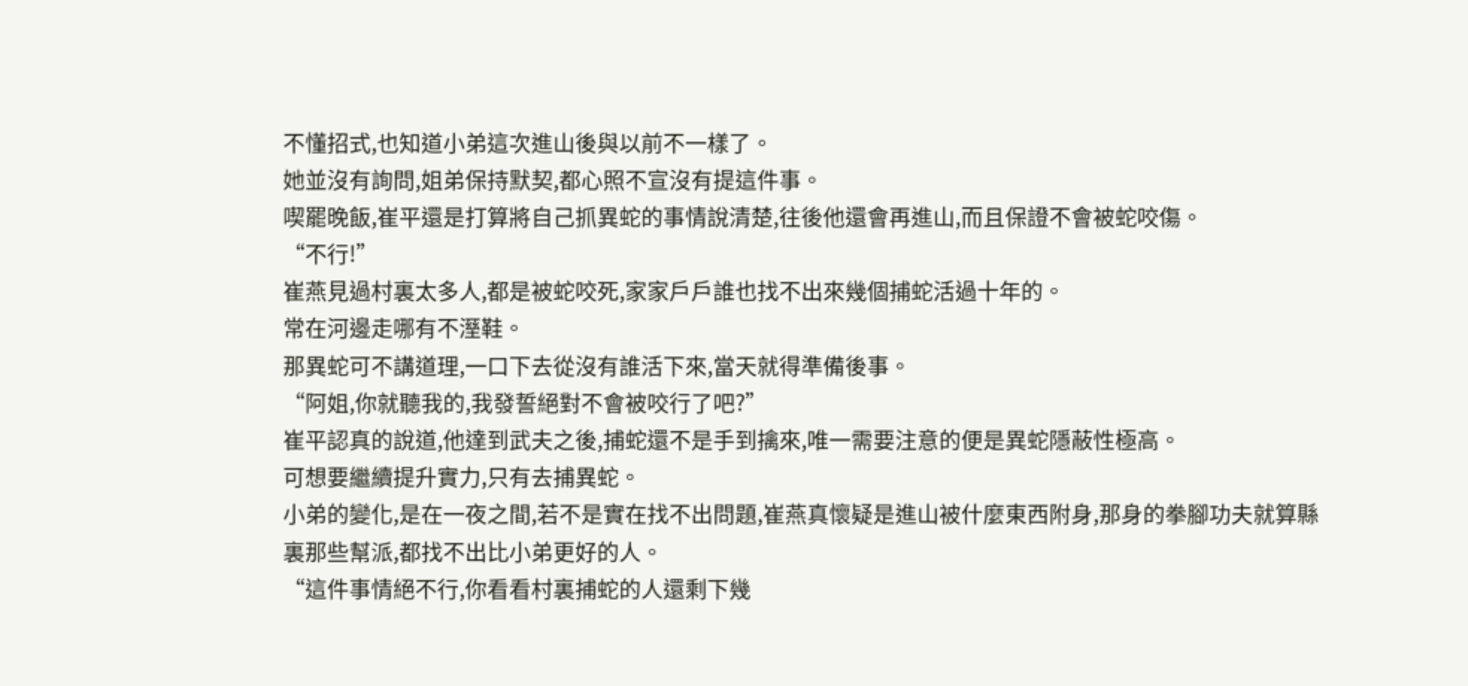不懂招式,也知道小弟這次進山後與以前不一樣了。
她並沒有詢問,姐弟保持默契,都心照不宣沒有提這件事。
喫罷晚飯,崔平還是打算將自己抓異蛇的事情說清楚,往後他還會再進山,而且保證不會被蛇咬傷。
“不行!”
崔燕見過村裏太多人,都是被蛇咬死,家家戶戶誰也找不出來幾個捕蛇活過十年的。
常在河邊走哪有不溼鞋。
那異蛇可不講道理,一口下去從沒有誰活下來,當天就得準備後事。
“阿姐,你就聽我的,我發誓絕對不會被咬行了吧?”
崔平認真的說道,他達到武夫之後,捕蛇還不是手到擒來,唯一需要注意的便是異蛇隱蔽性極高。
可想要繼續提升實力,只有去捕異蛇。
小弟的變化,是在一夜之間,若不是實在找不出問題,崔燕真懷疑是進山被什麼東西附身,那身的拳腳功夫就算縣裏那些幫派,都找不出比小弟更好的人。
“這件事情絕不行,你看看村裏捕蛇的人還剩下幾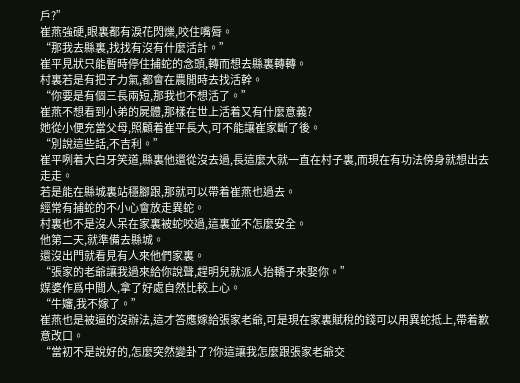戶?”
崔燕強硬,眼裏都有淚花閃爍,咬住嘴脣。
“那我去縣裏,找找有沒有什麼活計。”
崔平見狀只能暫時停住捕蛇的念頭,轉而想去縣裏轉轉。
村裏若是有把子力氣,都會在農閒時去找活幹。
“你要是有個三長兩短,那我也不想活了。”
崔燕不想看到小弟的屍體,那樣在世上活着又有什麼意義?
她從小便充當父母,照顧着崔平長大,可不能讓崔家斷了後。
“別說這些話,不吉利。”
崔平咧着大白牙笑道,縣裏他還從沒去過,長這麼大就一直在村子裏,而現在有功法傍身就想出去走走。
若是能在縣城裏站穩腳跟,那就可以帶着崔燕也過去。
經常有捕蛇的不小心會放走異蛇。
村裏也不是沒人呆在家裏被蛇咬過,這裏並不怎麼安全。
他第二天,就準備去縣城。
還沒出門就看見有人來他們家裏。
“張家的老爺讓我過來給你說聲,趕明兒就派人抬轎子來娶你。”
媒婆作爲中間人,拿了好處自然比較上心。
“牛嬸,我不嫁了。”
崔燕也是被逼的沒辦法,這才答應嫁給張家老爺,可是現在家裏賦稅的錢可以用異蛇抵上,帶着歉意改口。
“當初不是說好的,怎麼突然變卦了?你這讓我怎麼跟張家老爺交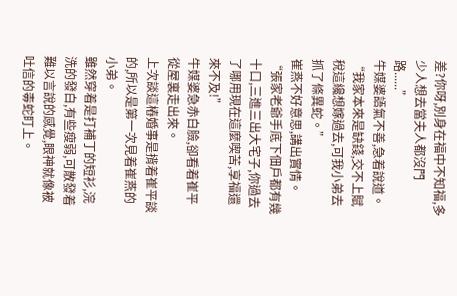差?你呀,別身在福中不知福,多少人想去當夫人都沒門路......”
牛媒婆語氣不善,急着說道。
“我家本來是缺錢,交不上賦稅這纔想嫁過去,可我小弟去抓了條異蛇。”
崔燕不好意思,講出實情。
“張家老爺手底下佃戶都有幾十口,三進三出大宅子,你過去了哪用現在這麼喫苦,享福還來不及!”
牛媒婆急赤白臉,卻看着崔平從屋裏走出來。
上次談這樁婚事是揹着崔平談的,所以是第一次見着崔燕的小弟。
雖然穿着是打補丁的短衫,浣洗的發白,有些瘦弱,可散發着難以言說的感覺,眼神就像被吐信的毒蛇盯上。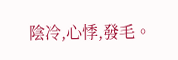陰冷,心悸,發毛。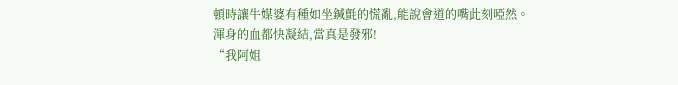頓時讓牛媒婆有種如坐鍼氈的慌亂,能說會道的嘴此刻啞然。
渾身的血都快凝結,當真是發邪!
“我阿姐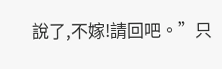說了,不嫁!請回吧。”只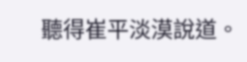聽得崔平淡漠說道。